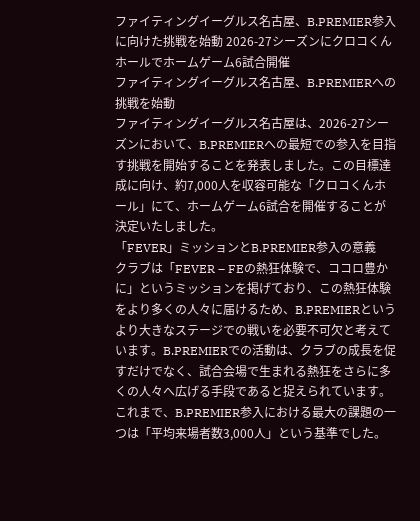ファイティングイーグルス名古屋、B.PREMIER参入に向けた挑戦を始動 2026-27シーズンにクロコくんホールでホームゲーム6試合開催
ファイティングイーグルス名古屋、B.PREMIERへの挑戦を始動
ファイティングイーグルス名古屋は、2026-27シーズンにおいて、B.PREMIERへの最短での参入を目指す挑戦を開始することを発表しました。この目標達成に向け、約7,000人を収容可能な「クロコくんホール」にて、ホームゲーム6試合を開催することが決定いたしました。
「FEVER」ミッションとB.PREMIER参入の意義
クラブは「FEVER – FEの熱狂体験で、ココロ豊かに」というミッションを掲げており、この熱狂体験をより多くの人々に届けるため、B.PREMIERというより大きなステージでの戦いを必要不可欠と考えています。B.PREMIERでの活動は、クラブの成長を促すだけでなく、試合会場で生まれる熱狂をさらに多くの人々へ広げる手段であると捉えられています。
これまで、B.PREMIER参入における最大の課題の一つは「平均来場者数3,000人」という基準でした。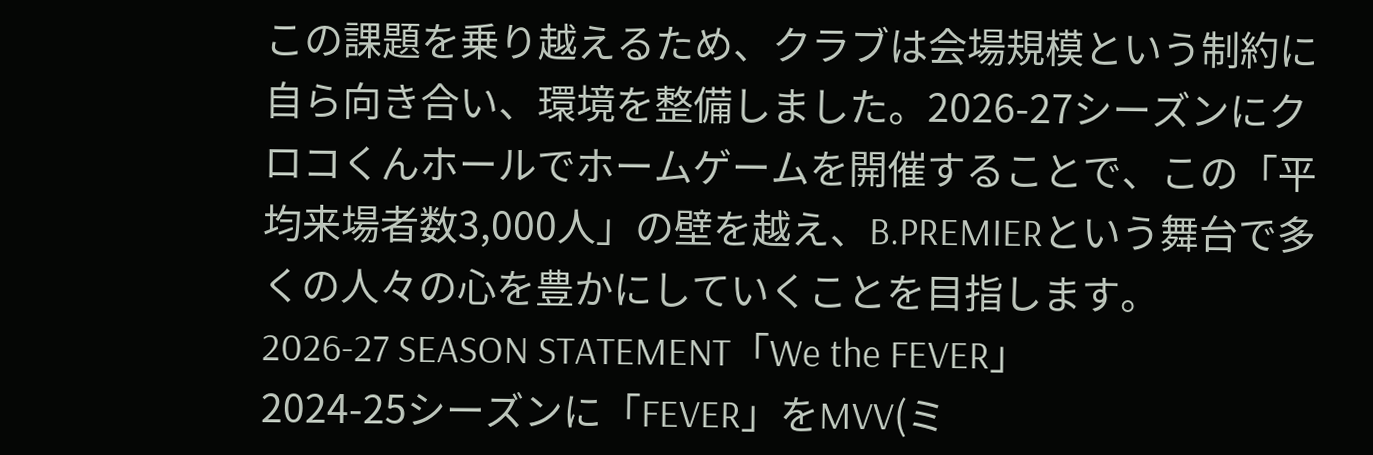この課題を乗り越えるため、クラブは会場規模という制約に自ら向き合い、環境を整備しました。2026-27シーズンにクロコくんホールでホームゲームを開催することで、この「平均来場者数3,000人」の壁を越え、B.PREMIERという舞台で多くの人々の心を豊かにしていくことを目指します。
2026-27 SEASON STATEMENT「We the FEVER」
2024-25シーズンに「FEVER」をMVV(ミ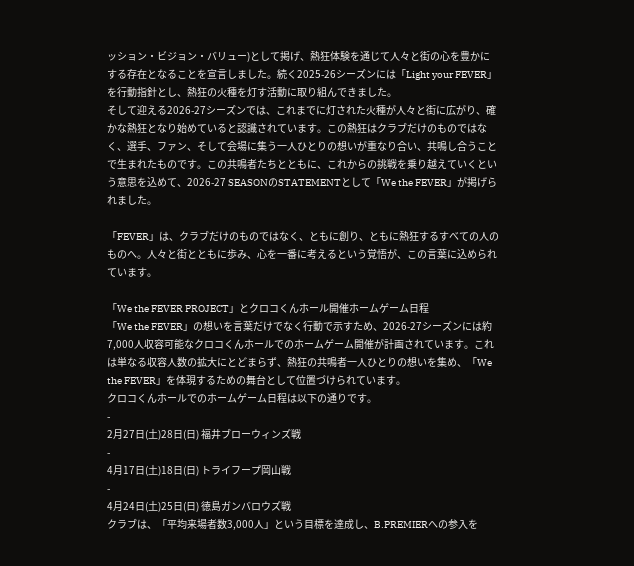ッション・ビジョン・バリュー)として掲げ、熱狂体験を通じて人々と街の心を豊かにする存在となることを宣言しました。続く2025-26シーズンには「Light your FEVER」を行動指針とし、熱狂の火種を灯す活動に取り組んできました。
そして迎える2026-27シーズンでは、これまでに灯された火種が人々と街に広がり、確かな熱狂となり始めていると認識されています。この熱狂はクラブだけのものではなく、選手、ファン、そして会場に集う一人ひとりの想いが重なり合い、共鳴し合うことで生まれたものです。この共鳴者たちとともに、これからの挑戦を乗り越えていくという意思を込めて、2026-27 SEASONのSTATEMENTとして「We the FEVER」が掲げられました。

「FEVER」は、クラブだけのものではなく、ともに創り、ともに熱狂するすべての人のものへ。人々と街とともに歩み、心を一番に考えるという覚悟が、この言葉に込められています。

「We the FEVER PROJECT」とクロコくんホール開催ホームゲーム日程
「We the FEVER」の想いを言葉だけでなく行動で示すため、2026-27シーズンには約7,000人収容可能なクロコくんホールでのホームゲーム開催が計画されています。これは単なる収容人数の拡大にとどまらず、熱狂の共鳴者一人ひとりの想いを集め、「We the FEVER」を体現するための舞台として位置づけられています。
クロコくんホールでのホームゲーム日程は以下の通りです。
-
2月27日(土)28日(日) 福井ブローウィンズ戦
-
4月17日(土)18日(日) トライフープ岡山戦
-
4月24日(土)25日(日) 徳島ガンバロウズ戦
クラブは、「平均来場者数3,000人」という目標を達成し、B.PREMIERへの参入を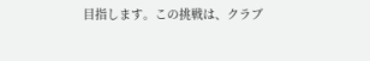目指します。この挑戦は、クラブ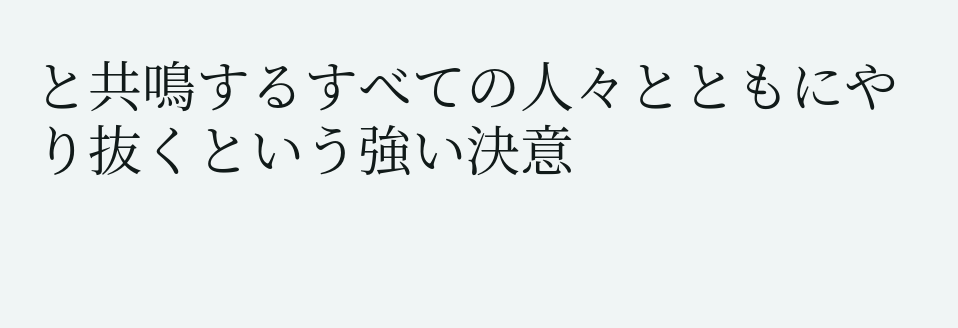と共鳴するすべての人々とともにやり抜くという強い決意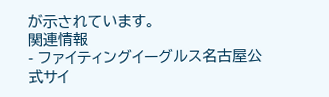が示されています。
関連情報
- ファイティングイーグルス名古屋公式サイ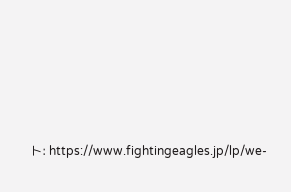ト: https://www.fightingeagles.jp/lp/we-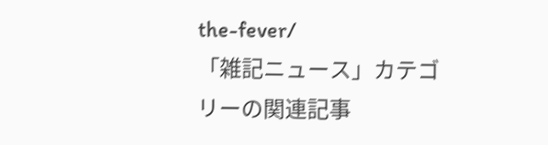the-fever/
「雑記ニュース」カテゴリーの関連記事